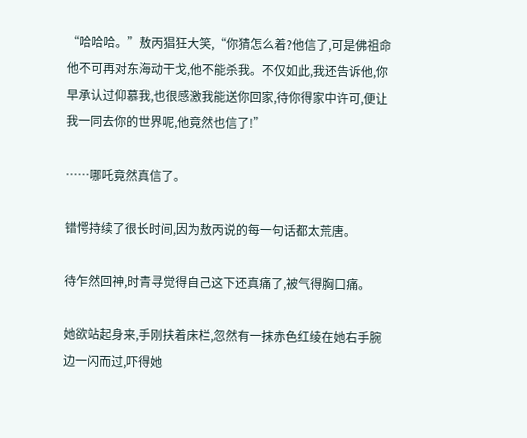“哈哈哈。”敖丙猖狂大笑,“你猜怎么着?他信了,可是佛祖命他不可再对东海动干戈,他不能杀我。不仅如此,我还告诉他,你早承认过仰慕我,也很感激我能送你回家,待你得家中许可,便让我一同去你的世界呢,他竟然也信了!”

……哪吒竟然真信了。

错愕持续了很长时间,因为敖丙说的每一句话都太荒唐。

待乍然回神,时青寻觉得自己这下还真痛了,被气得胸口痛。

她欲站起身来,手刚扶着床栏,忽然有一抹赤色红绫在她右手腕边一闪而过,吓得她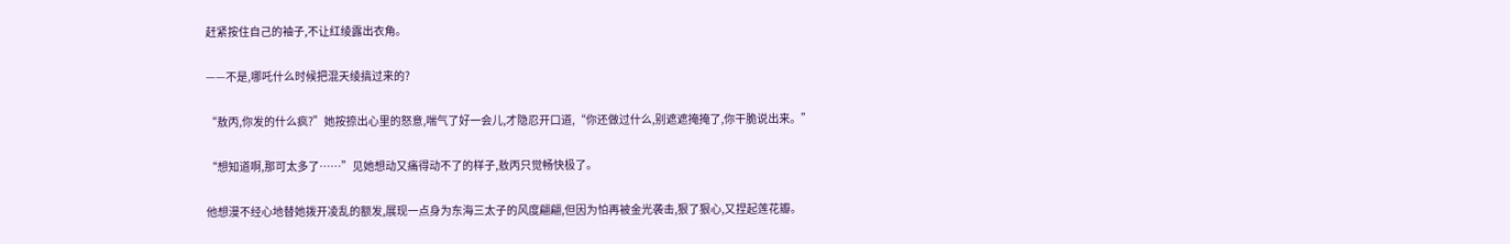赶紧按住自己的袖子,不让红绫露出衣角。

——不是,哪吒什么时候把混天绫搞过来的?

“敖丙,你发的什么疯?”她按捺出心里的怒意,喘气了好一会儿,才隐忍开口道,“你还做过什么,别遮遮掩掩了,你干脆说出来。”

“想知道啊,那可太多了……”见她想动又痛得动不了的样子,敖丙只觉畅快极了。

他想漫不经心地替她拨开凌乱的额发,展现一点身为东海三太子的风度翩翩,但因为怕再被金光袭击,狠了狠心,又捏起莲花瓣。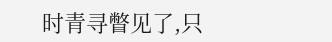时青寻瞥见了,只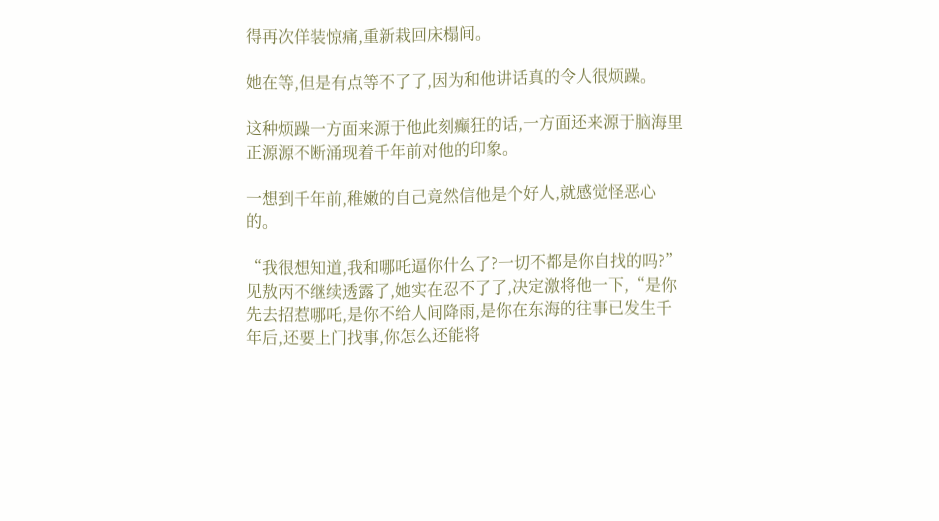得再次佯装惊痛,重新栽回床榻间。

她在等,但是有点等不了了,因为和他讲话真的令人很烦躁。

这种烦躁一方面来源于他此刻癫狂的话,一方面还来源于脑海里正源源不断涌现着千年前对他的印象。

一想到千年前,稚嫩的自己竟然信他是个好人,就感觉怪恶心的。

“我很想知道,我和哪吒逼你什么了?一切不都是你自找的吗?”见敖丙不继续透露了,她实在忍不了了,决定激将他一下,“是你先去招惹哪吒,是你不给人间降雨,是你在东海的往事已发生千年后,还要上门找事,你怎么还能将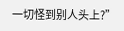一切怪到别人头上?”